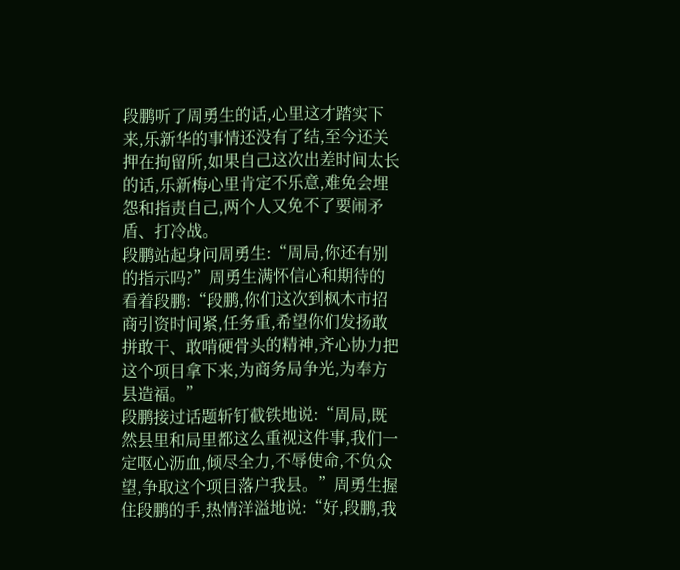段鹏听了周勇生的话,心里这才踏实下来,乐新华的事情还没有了结,至今还关押在拘留所,如果自己这次出差时间太长的话,乐新梅心里肯定不乐意,难免会埋怨和指责自己,两个人又免不了要闹矛盾、打冷战。
段鹏站起身问周勇生:“周局,你还有别的指示吗?”周勇生满怀信心和期待的看着段鹏:“段鹏,你们这次到枫木市招商引资时间紧,任务重,希望你们发扬敢拼敢干、敢啃硬骨头的精神,齐心协力把这个项目拿下来,为商务局争光,为奉方县造福。”
段鹏接过话题斩钉截铁地说:“周局,既然县里和局里都这么重视这件事,我们一定呕心沥血,倾尽全力,不辱使命,不负众望,争取这个项目落户我县。”周勇生握住段鹏的手,热情洋溢地说:“好,段鹏,我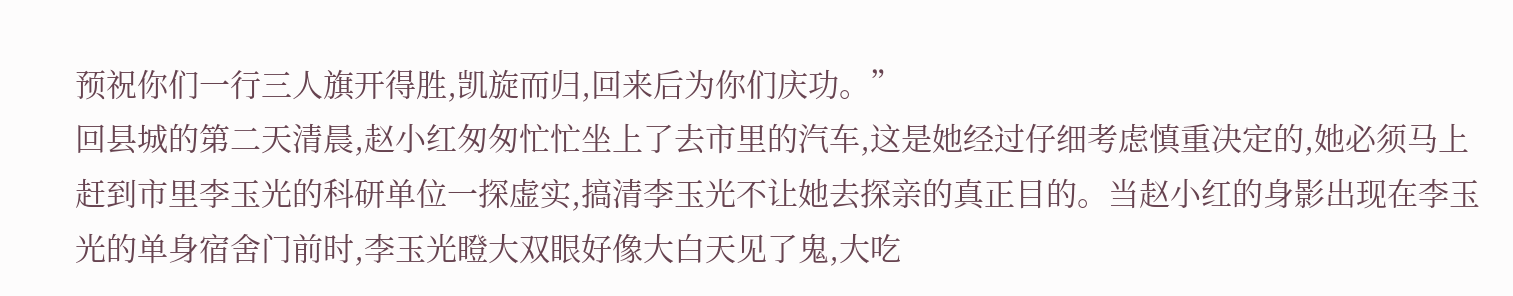预祝你们一行三人旗开得胜,凯旋而归,回来后为你们庆功。”
回县城的第二天清晨,赵小红匆匆忙忙坐上了去市里的汽车,这是她经过仔细考虑慎重决定的,她必须马上赶到市里李玉光的科研单位一探虚实,搞清李玉光不让她去探亲的真正目的。当赵小红的身影出现在李玉光的单身宿舍门前时,李玉光瞪大双眼好像大白天见了鬼,大吃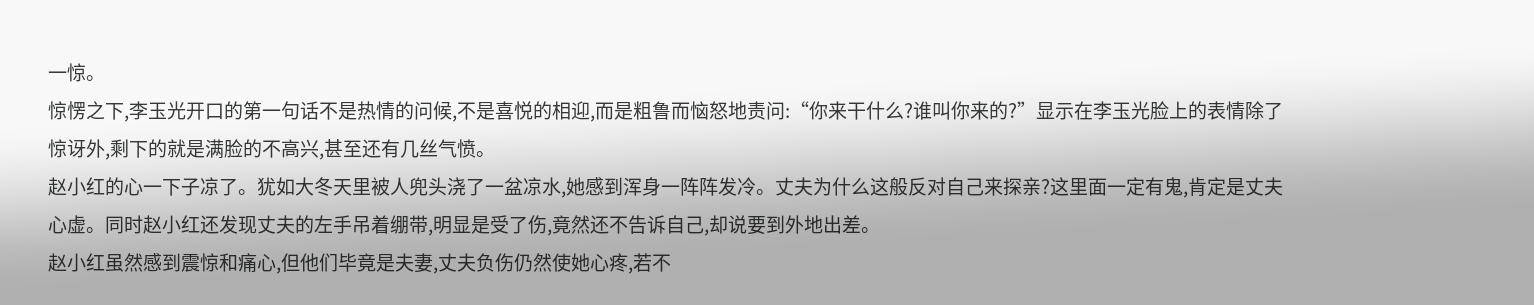一惊。
惊愣之下,李玉光开口的第一句话不是热情的问候,不是喜悦的相迎,而是粗鲁而恼怒地责问:“你来干什么?谁叫你来的?”显示在李玉光脸上的表情除了惊讶外,剩下的就是满脸的不高兴,甚至还有几丝气愤。
赵小红的心一下子凉了。犹如大冬天里被人兜头浇了一盆凉水,她感到浑身一阵阵发冷。丈夫为什么这般反对自己来探亲?这里面一定有鬼,肯定是丈夫心虚。同时赵小红还发现丈夫的左手吊着绷带,明显是受了伤,竟然还不告诉自己,却说要到外地出差。
赵小红虽然感到震惊和痛心,但他们毕竟是夫妻,丈夫负伤仍然使她心疼,若不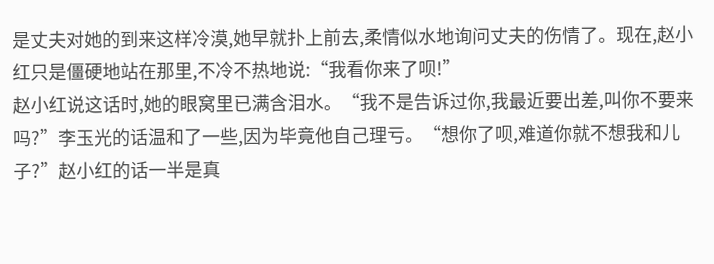是丈夫对她的到来这样冷漠,她早就扑上前去,柔情似水地询问丈夫的伤情了。现在,赵小红只是僵硬地站在那里,不冷不热地说:“我看你来了呗!”
赵小红说这话时,她的眼窝里已满含泪水。“我不是告诉过你,我最近要出差,叫你不要来吗?”李玉光的话温和了一些,因为毕竟他自己理亏。“想你了呗,难道你就不想我和儿子?”赵小红的话一半是真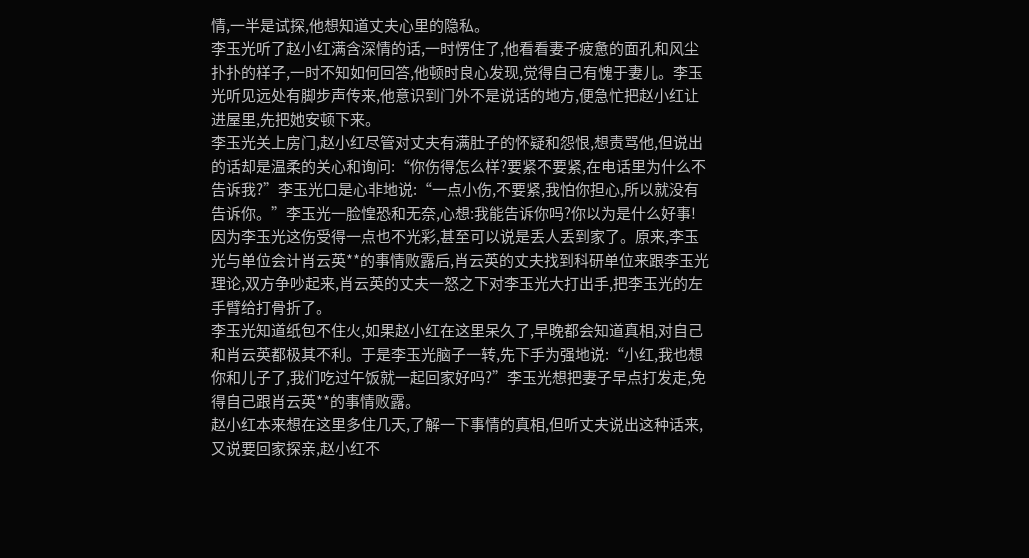情,一半是试探,他想知道丈夫心里的隐私。
李玉光听了赵小红满含深情的话,一时愣住了,他看看妻子疲惫的面孔和风尘扑扑的样子,一时不知如何回答,他顿时良心发现,觉得自己有愧于妻儿。李玉光听见远处有脚步声传来,他意识到门外不是说话的地方,便急忙把赵小红让进屋里,先把她安顿下来。
李玉光关上房门,赵小红尽管对丈夫有满肚子的怀疑和怨恨,想责骂他,但说出的话却是温柔的关心和询问:“你伤得怎么样?要紧不要紧,在电话里为什么不告诉我?”李玉光口是心非地说:“一点小伤,不要紧,我怕你担心,所以就没有告诉你。”李玉光一脸惶恐和无奈,心想:我能告诉你吗?你以为是什么好事!
因为李玉光这伤受得一点也不光彩,甚至可以说是丢人丢到家了。原来,李玉光与单位会计肖云英**的事情败露后,肖云英的丈夫找到科研单位来跟李玉光理论,双方争吵起来,肖云英的丈夫一怒之下对李玉光大打出手,把李玉光的左手臂给打骨折了。
李玉光知道纸包不住火,如果赵小红在这里呆久了,早晚都会知道真相,对自己和肖云英都极其不利。于是李玉光脑子一转,先下手为强地说:“小红,我也想你和儿子了,我们吃过午饭就一起回家好吗?”李玉光想把妻子早点打发走,免得自己跟肖云英**的事情败露。
赵小红本来想在这里多住几天,了解一下事情的真相,但听丈夫说出这种话来,又说要回家探亲,赵小红不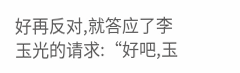好再反对,就答应了李玉光的请求:“好吧,玉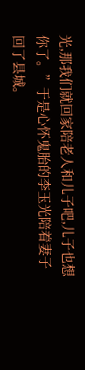光,那我们就回家陪老人和儿子吧,儿子也想你了。”于是心怀鬼胎的李玉光陪着妻子回了县城。